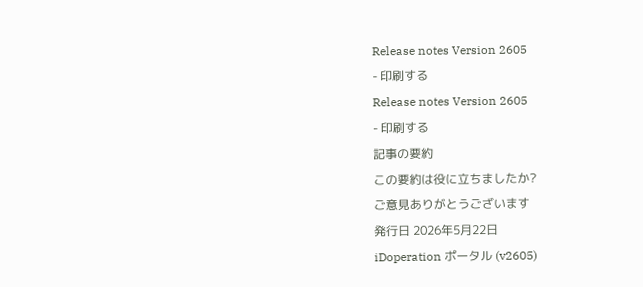Release notes Version 2605
- 印刷する
Release notes Version 2605
- 印刷する
記事の要約
この要約は役に立ちましたか?
ご意見ありがとうございます
発行日 2026年5月22日
iDoperation ポータル (v2605)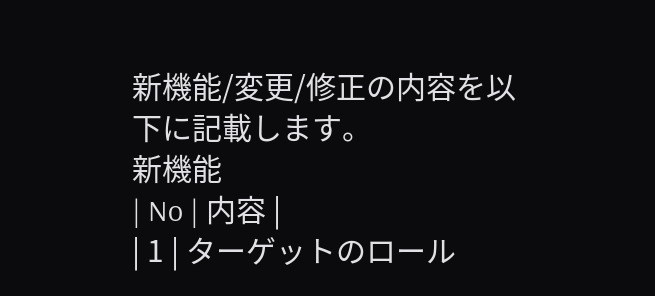新機能/変更/修正の内容を以下に記載します。
新機能
| No | 内容 |
| 1 | ターゲットのロール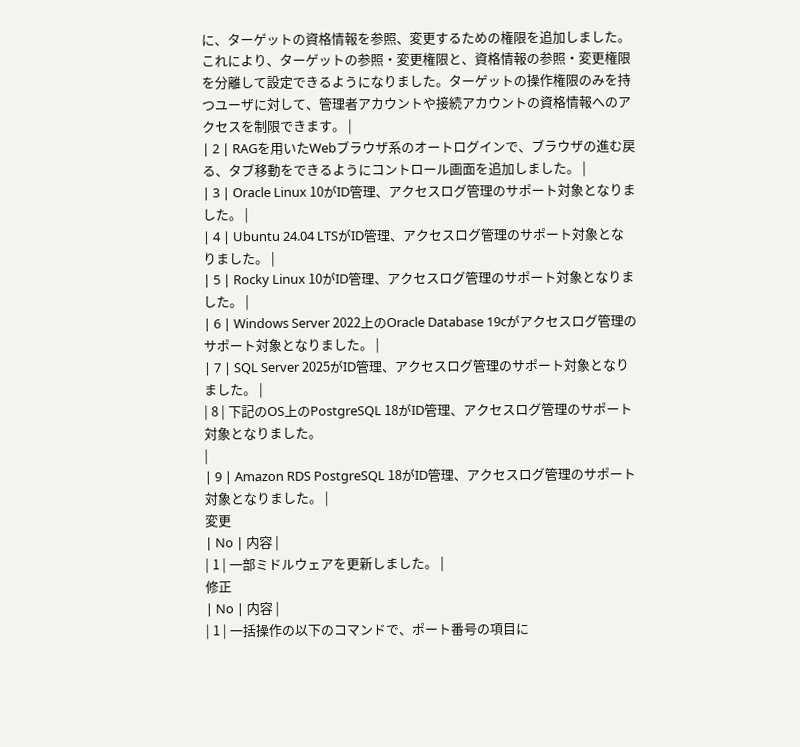に、ターゲットの資格情報を参照、変更するための権限を追加しました。 これにより、ターゲットの参照・変更権限と、資格情報の参照・変更権限を分離して設定できるようになりました。ターゲットの操作権限のみを持つユーザに対して、管理者アカウントや接続アカウントの資格情報へのアクセスを制限できます。 |
| 2 | RAGを用いたWebブラウザ系のオートログインで、ブラウザの進む戻る、タブ移動をできるようにコントロール画面を追加しました。 |
| 3 | Oracle Linux 10がID管理、アクセスログ管理のサポート対象となりました。 |
| 4 | Ubuntu 24.04 LTSがID管理、アクセスログ管理のサポート対象となりました。 |
| 5 | Rocky Linux 10がID管理、アクセスログ管理のサポート対象となりました。 |
| 6 | Windows Server 2022上のOracle Database 19cがアクセスログ管理のサポート対象となりました。 |
| 7 | SQL Server 2025がID管理、アクセスログ管理のサポート対象となりました。 |
| 8 | 下記のOS上のPostgreSQL 18がID管理、アクセスログ管理のサポート対象となりました。
|
| 9 | Amazon RDS PostgreSQL 18がID管理、アクセスログ管理のサポート対象となりました。 |
変更
| No | 内容 |
| 1 | 一部ミドルウェアを更新しました。 |
修正
| No | 内容 |
| 1 | 一括操作の以下のコマンドで、ポート番号の項目に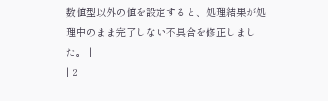数値型以外の値を設定すると、処理結果が処理中のまま完了しない不具合を修正しました。 |
| 2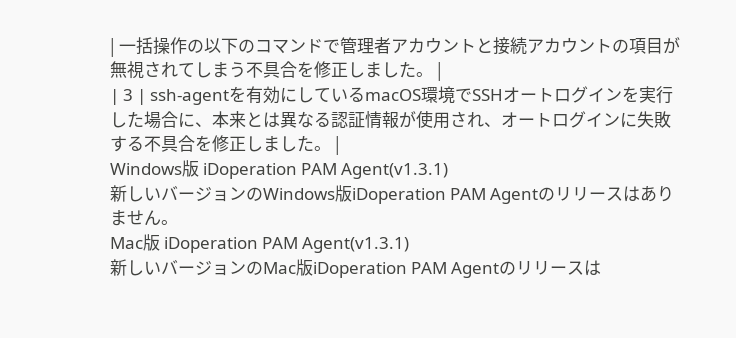| 一括操作の以下のコマンドで管理者アカウントと接続アカウントの項目が無視されてしまう不具合を修正しました。 |
| 3 | ssh-agentを有効にしているmacOS環境でSSHオートログインを実行した場合に、本来とは異なる認証情報が使用され、オートログインに失敗する不具合を修正しました。 |
Windows版 iDoperation PAM Agent(v1.3.1)
新しいバージョンのWindows版iDoperation PAM Agentのリリースはありません。
Mac版 iDoperation PAM Agent(v1.3.1)
新しいバージョンのMac版iDoperation PAM Agentのリリースは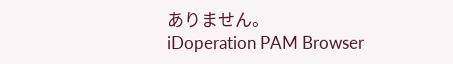ありません。
iDoperation PAM Browser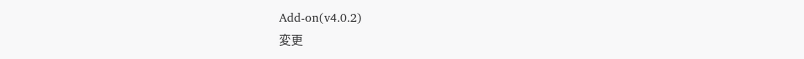Add-on(v4.0.2)
変更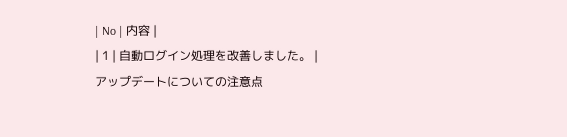| No | 内容 |
| 1 | 自動ログイン処理を改善しました。 |
アップデートについての注意点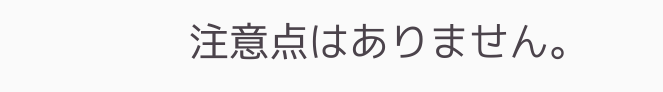注意点はありません。